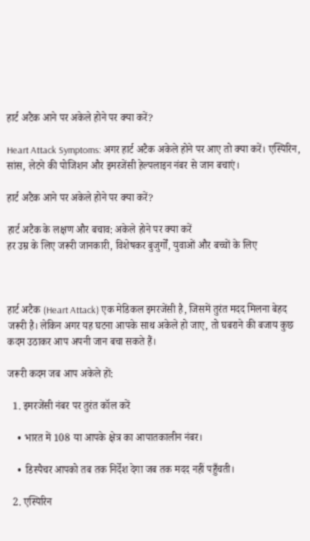हार्ट अटैक आने पर अकेले होने पर क्या करें?

Heart Attack Symptoms: अगर हार्ट अटैक अकेले होने पर आए तो क्या करें। एस्पिरिन, सांस, लेटने की पोजिशन और इमरजेंसी हेल्पलाइन नंबर से जान बचाएं।

हार्ट अटैक आने पर अकेले होने पर क्या करें?

हार्ट अटैक के लक्षण और बचाव: अकेले होने पर क्या करें
हर उम्र के लिए जरूरी जानकारी, विशेषकर बुजुर्गों, युवाओं और बच्चों के लिए



हार्ट अटैक (Heart Attack) एक मेडिकल इमरजेंसी है, जिसमें तुरंत मदद मिलना बेहद जरूरी है। लेकिन अगर यह घटना आपके साथ अकेले हो जाए, तो घबराने की बजाय कुछ कदम उठाकर आप अपनी जान बचा सकते हैं।

जरूरी कदम जब आप अकेले हों:

  1. इमरजेंसी नंबर पर तुरंत कॉल करें

    • भारत में 108 या आपके क्षेत्र का आपातकालीन नंबर।

    • डिस्पैचर आपको तब तक निर्देश देगा जब तक मदद नहीं पहुँचती।

  2. एस्पिरिन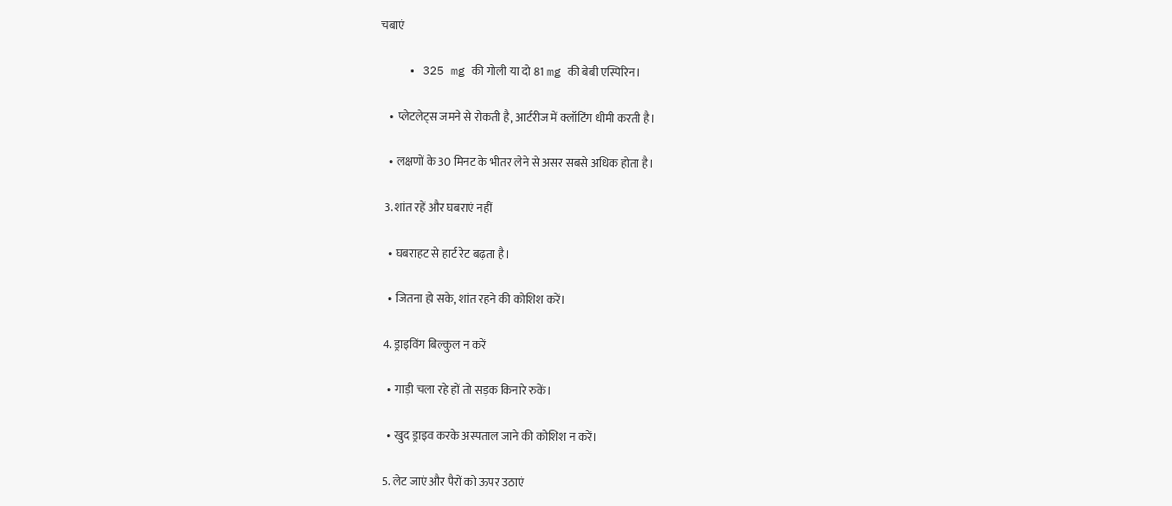चबाएं

    • 325 mg की गोली या दो 81 mg की बेबी एस्पिरिन।

    • प्लेटलेट्स जमने से रोकती है, आर्टरीज में क्लॉटिंग धीमी करती है।

    • लक्षणों के 30 मिनट के भीतर लेने से असर सबसे अधिक होता है।

  3. शांत रहें और घबराएं नहीं

    • घबराहट से हार्ट रेट बढ़ता है।

    • जितना हो सके, शांत रहने की कोशिश करें।

  4. ड्राइविंग बिल्कुल न करें

    • गाड़ी चला रहे हों तो सड़क किनारे रुकें।

    • खुद ड्राइव करके अस्पताल जाने की कोशिश न करें।

  5. लेट जाएं और पैरों को ऊपर उठाएं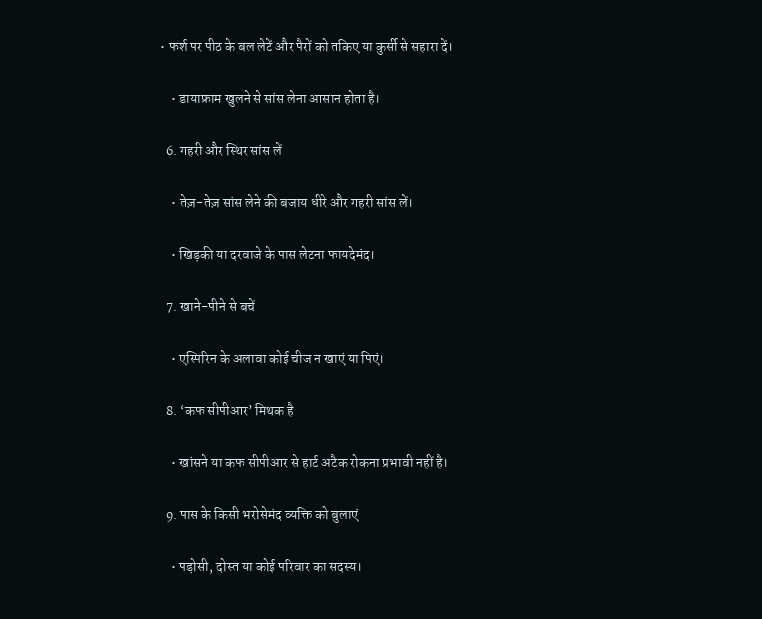• फर्श पर पीठ के बल लेटें और पैरों को तकिए या कुर्सी से सहारा दें।

    • डायाफ्राम खुलने से सांस लेना आसान होता है।

  6. गहरी और स्थिर सांस लें

    • तेज़-तेज़ सांस लेने की बजाय धीरे और गहरी सांस लें।

    • खिड़की या दरवाजे के पास लेटना फायदेमंद।

  7. खाने-पीने से बचें

    • एस्पिरिन के अलावा कोई चीज न खाएं या पिएं।

  8. ‘कफ सीपीआर’ मिथक है

    • खांसने या कफ सीपीआर से हार्ट अटैक रोकना प्रभावी नहीं है।

  9. पास के किसी भरोसेमंद व्यक्ति को बुलाएं

    • पड़ोसी, दोस्त या कोई परिवार का सदस्य।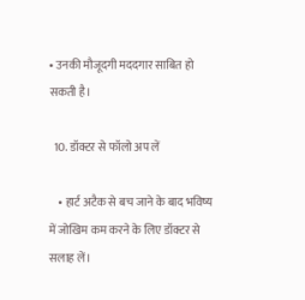• उनकी मौजूदगी मददगार साबित हो सकती है।

  10. डॉक्टर से फॉलो अप लें

    • हार्ट अटैक से बच जाने के बाद भविष्य में जोखिम कम करने के लिए डॉक्टर से सलाह लें।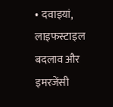• दवाइयां, लाइफस्टाइल बदलाव और इमरजेंसी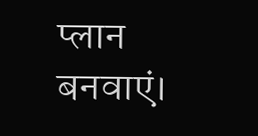प्लान बनवाएं।